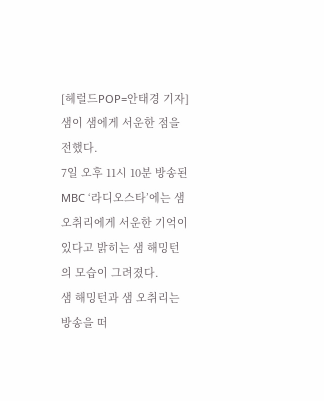[헤럴드POP=안태경 기자] 샘이 샘에게 서운한 점을 전했다.
7일 오후 11시 10분 방송된 MBC ‘라디오스타’에는 샘 오취리에게 서운한 기억이 있다고 밝히는 샘 해밍턴의 모습이 그려졌다.
샘 해밍턴과 샘 오취리는 방송을 떠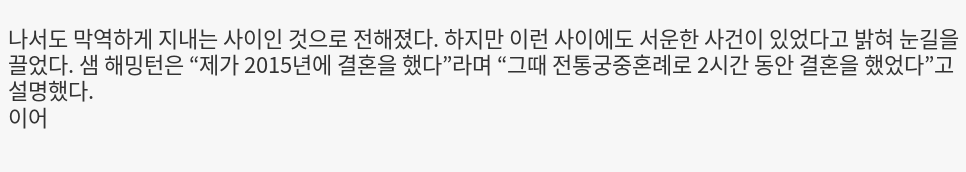나서도 막역하게 지내는 사이인 것으로 전해졌다. 하지만 이런 사이에도 서운한 사건이 있었다고 밝혀 눈길을 끌었다. 샘 해밍턴은 “제가 2015년에 결혼을 했다”라며 “그때 전통궁중혼례로 2시간 동안 결혼을 했었다”고 설명했다.
이어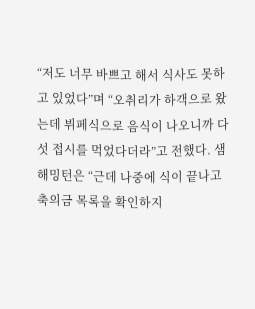“저도 너무 바쁘고 해서 식사도 못하고 있었다”며 “오취리가 하객으로 왔는데 뷔페식으로 음식이 나오니까 다섯 접시를 먹었다더라”고 전했다. 샘 해밍턴은 “근데 나중에 식이 끝나고 축의금 목록을 확인하지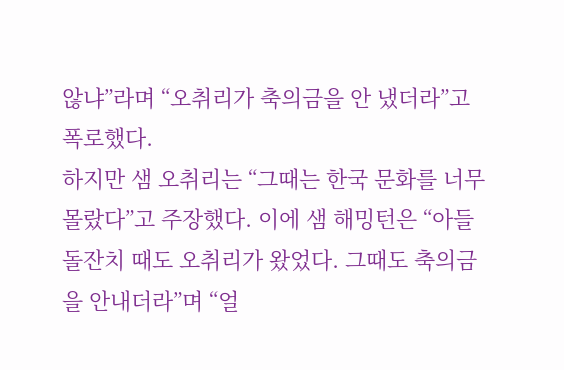않냐”라며 “오취리가 축의금을 안 냈더라”고 폭로했다.
하지만 샘 오취리는 “그때는 한국 문화를 너무 몰랐다”고 주장했다. 이에 샘 해밍턴은 “아들 돌잔치 때도 오취리가 왔었다. 그때도 축의금을 안내더라”며 “얼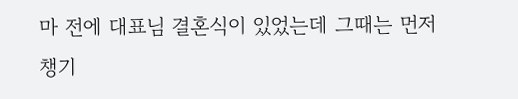마 전에 대표님 결혼식이 있었는데 그때는 먼저 챙기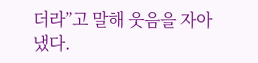더라”고 말해 웃음을 자아냈다.